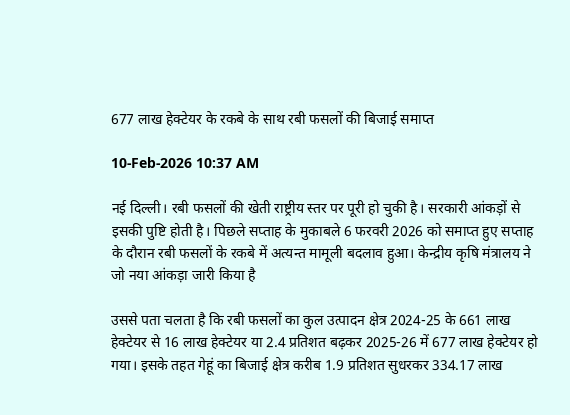677 लाख हेक्टेयर के रकबे के साथ रबी फसलों की बिजाई समाप्त

10-Feb-2026 10:37 AM

नई दिल्ली। रबी फसलों की खेती राष्ट्रीय स्तर पर पूरी हो चुकी है। सरकारी आंकड़ों से इसकी पुष्टि होती है। पिछले सप्ताह के मुकाबले 6 फरवरी 2026 को समाप्त हुए सप्ताह के दौरान रबी फसलों के रकबे में अत्यन्त मामूली बदलाव हुआ। केन्द्रीय कृषि मंत्रालय ने जो नया आंकड़ा जारी किया है

उससे पता चलता है कि रबी फसलों का कुल उत्पादन क्षेत्र 2024-25 के 661 लाख हेक्टेयर से 16 लाख हेक्टेयर या 2.4 प्रतिशत बढ़कर 2025-26 में 677 लाख हेक्टेयर हो गया। इसके तहत गेहूं का बिजाई क्षेत्र करीब 1.9 प्रतिशत सुधरकर 334.17 लाख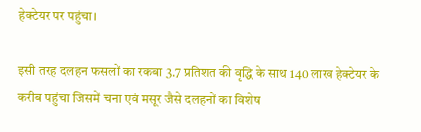हेक्टेयर पर पहुंचा।

इसी तरह दलहन फसलों का रकबा 3.7 प्रतिशत की वृद्धि के साथ 140 लाख हेक्टेयर के करीब पहुंचा जिसमें चना एवं मसूर जैसे दलहनों का विशेष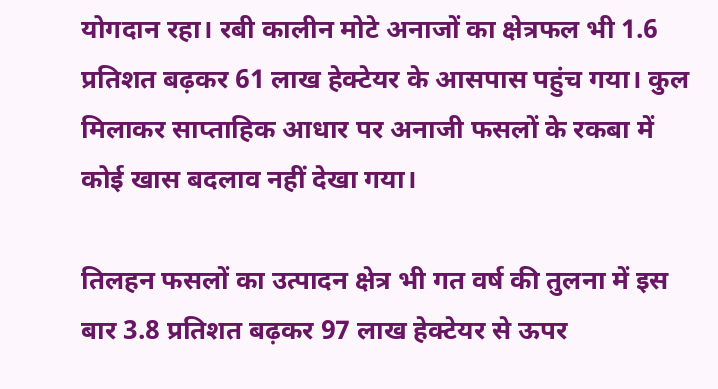योगदान रहा। रबी कालीन मोटे अनाजों का क्षेत्रफल भी 1.6 प्रतिशत बढ़कर 61 लाख हेक्टेयर के आसपास पहुंच गया। कुल मिलाकर साप्ताहिक आधार पर अनाजी फसलों के रकबा में कोई खास बदलाव नहीं देखा गया।

तिलहन फसलों का उत्पादन क्षेत्र भी गत वर्ष की तुलना में इस बार 3.8 प्रतिशत बढ़कर 97 लाख हेक्टेयर से ऊपर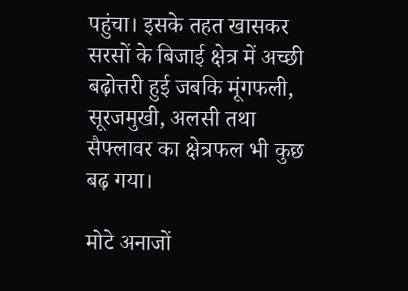पहुंचा। इसके तहत खासकर सरसों के बिजाई क्षेत्र में अच्छी बढ़ोत्तरी हुई जबकि मूंगफली, सूरजमुखी, अलसी तथा सैफ्लावर का क्षेत्रफल भी कुछ बढ़ गया।

मोटे अनाजों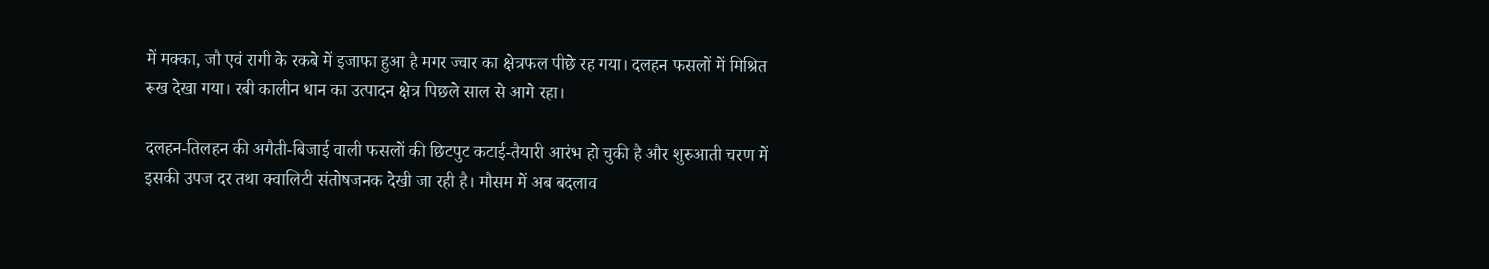में मक्का, जौ एवं रागी के रकबे में इजाफा हुआ है मगर ज्वार का क्षेत्रफल पीछे रह गया। दलहन फसलों में मिश्रित रूख देखा गया। रबी कालीन धान का उत्पादन क्षेत्र पिछले साल से आगे रहा।

दलहन-तिलहन की अगैती-बिजाई वाली फसलों की छिटपुट कटाई-तैयारी आरंभ हो चुकी है और शुरुआती चरण में इसकी उपज दर तथा क्वालिटी संतोषजनक देखी जा रही है। मौसम में अब बदलाव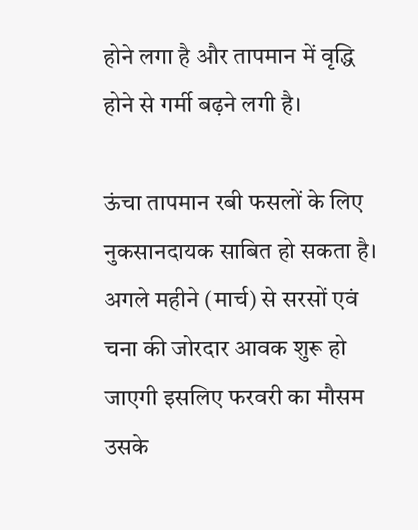होने लगा है और तापमान में वृद्धि होने से गर्मी बढ़ने लगी है।

ऊंचा तापमान रबी फसलों के लिए नुकसानदायक साबित हो सकता है। अगले महीने (मार्च) से सरसों एवं चना की जोरदार आवक शुरू हो जाएगी इसलिए फरवरी का मौसम उसके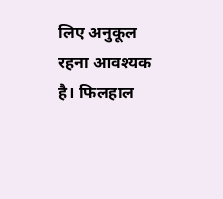लिए अनुकूल रहना आवश्यक है। फिलहाल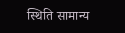स्थिति सामान्य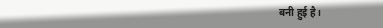बनी हुई है।